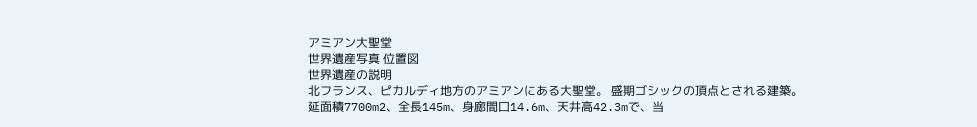アミアン大聖堂
世界遺産写真 位置図
世界遺産の説明
北フランス、ピカルディ地方のアミアンにある大聖堂。 盛期ゴシックの頂点とされる建築。 延面積7700m2、全長145m、身廊間口14.6m、天井高42.3mで、当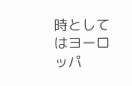時としてはヨーロッパ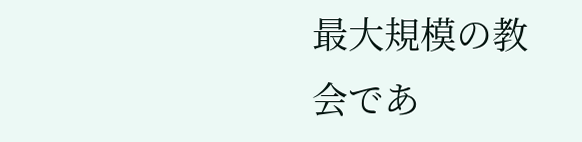最大規模の教会であ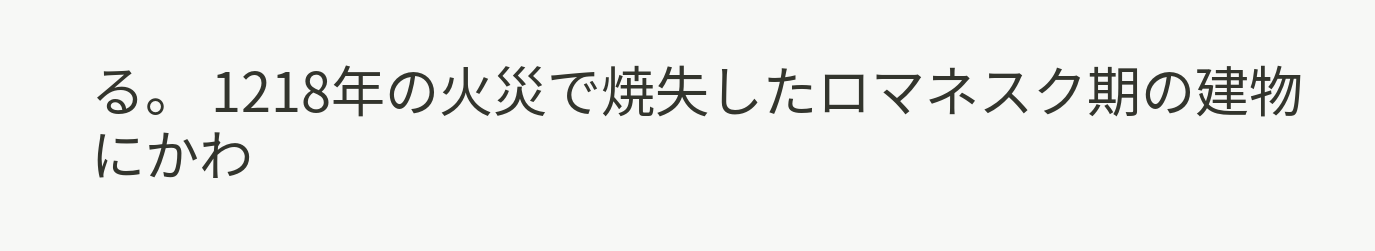る。 1218年の火災で焼失したロマネスク期の建物にかわ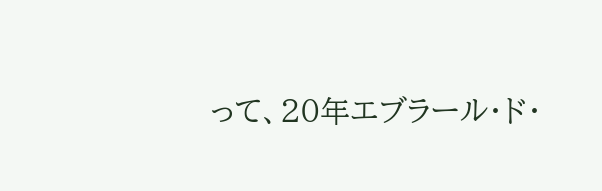って、20年エブラール・ド・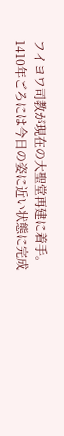フイヨワ司教が現在の大聖堂再建に着手。 1410年ごろには今日の姿に近い状態に完成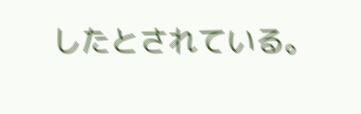したとされている。